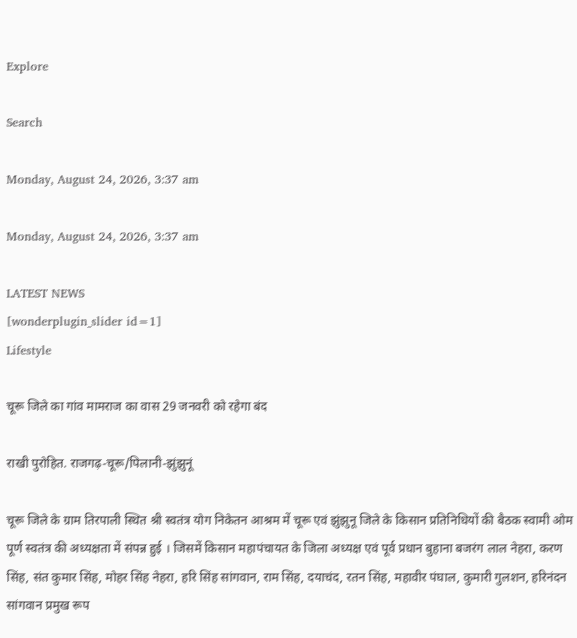Explore

Search

Monday, August 24, 2026, 3:37 am

Monday, August 24, 2026, 3:37 am

LATEST NEWS
[wonderplugin_slider id=1]
Lifestyle

चूरू जिले का गांव मामराज का वास 29 जनवरी को रहेगा बंद

राखी पुरोहित. राजगढ़-चूरू/पिलानी-झुंझुनूं

चूरू जिले के ग्राम तिरपाली स्थित श्री स्वतंत्र योग निकेतन आश्रम में चूरू एवं झुंझुनू जिले के किसान प्रतिनिधियों की बैठक स्वामी ओम पूर्ण स्वतंत्र की अध्यक्षता में संपन्न हुई । जिसमें किसान महापंचायत के जिला अध्यक्ष एवं पूर्व प्रधान बुहाना बजरंग लाल नेहरा, करण सिंह, संत कुमार सिंह, मोहर सिंह नेहरा, हरि सिंह सांगवान, राम सिंह, दयाचंद, रतन सिंह, महावीर पंघाल, कुमारी गुलशन, हरिनंदन सांगवान प्रमुख रूप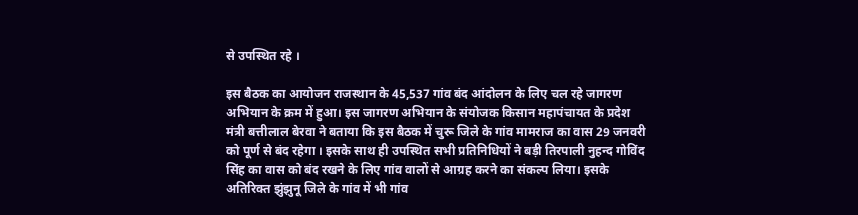से उपस्थित रहे ।

इस बैठक का आयोजन राजस्थान के 45,537 गांव बंद आंदोलन के लिए चल रहे जागरण अभियान के क्रम में हुआ। इस जागरण अभियान के संयोजक किसान महापंचायत के प्रदेश मंत्री बत्तीलाल बेरवा ने बताया कि इस बैठक में चुरू जिले के गांव मामराज का वास 29 जनवरी को पूर्ण से बंद रहेगा । इसके साथ ही उपस्थित सभी प्रतिनिधियों ने बड़ी तिरपाली नुहन्द गोविंद सिंह का वास को बंद रखने के लिए गांव वालों से आग्रह करने का संकल्प लिया। इसके अतिरिक्त झुंझुनू जिले के गांव में भी गांव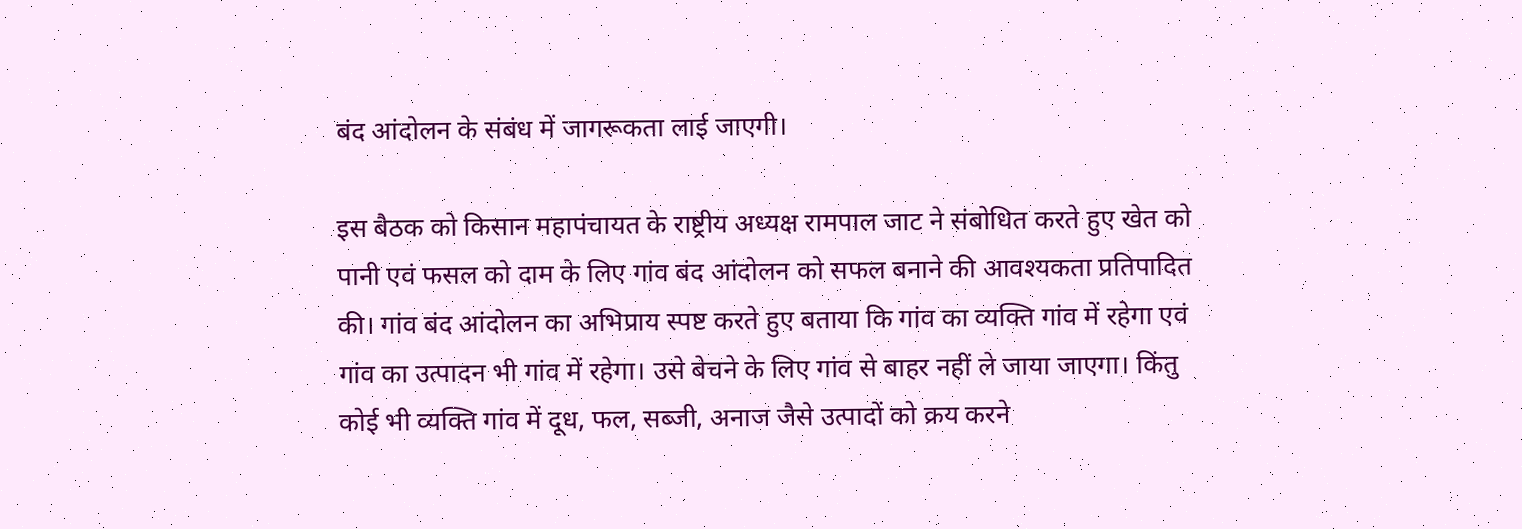बंद आंदोलन के संबंध में जागरूकता लाई जाएगी।

इस बैठक को किसान महापंचायत के राष्ट्रीय अध्यक्ष रामपाल जाट ने संबोधित करते हुए खेत को पानी एवं फसल को दाम के लिए गांव बंद आंदोलन को सफल बनाने की आवश्यकता प्रतिपादित की। गांव बंद आंदोलन का अभिप्राय स्पष्ट करते हुए बताया कि गांव का व्यक्ति गांव में रहेगा एवं गांव का उत्पादन भी गांव में रहेगा। उसे बेचने के लिए गांव से बाहर नहीं ले जाया जाएगा। किंतु कोई भी व्यक्ति गांव में दूध, फल, सब्जी, अनाज जैसे उत्पादों को क्रय करने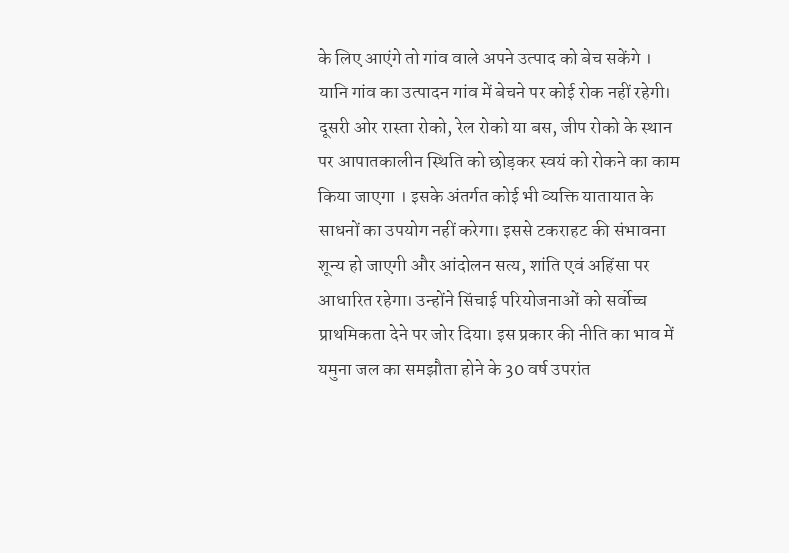के लिए आएंगे तो गांव वाले अपने उत्पाद को बेच सकेंगे । यानि गांव का उत्पादन गांव में बेचने पर कोई रोक नहीं रहेगी। दूसरी ओर रास्ता रोको, रेल रोको या बस, जीप रोको के स्थान पर आपातकालीन स्थिति को छोड़कर स्वयं को रोकने का काम किया जाएगा । इसके अंतर्गत कोई भी व्यक्ति यातायात के साधनों का उपयोग नहीं करेगा। इससे टकराहट की संभावना शून्य हो जाएगी और आंदोलन सत्य, शांति एवं अहिंसा पर आधारित रहेगा। उन्होंने सिंचाई परियोजनाओं को सर्वोच्च प्राथमिकता देने पर जोर दिया। इस प्रकार की नीति का भाव में यमुना जल का समझौता होने के 30 वर्ष उपरांत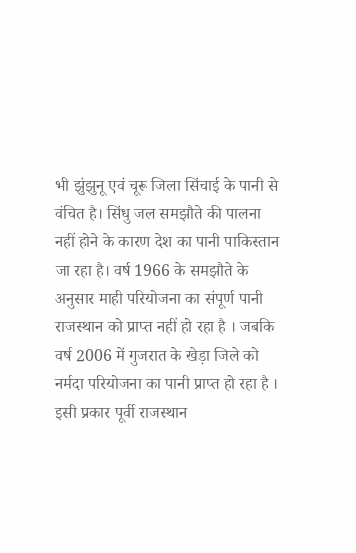भी झुंझुनू एवं चूरू जिला सिंचाई के पानी से वंचित है। सिंधु जल समझौते की पालना नहीं होने के कारण देश का पानी पाकिस्तान जा रहा है। वर्ष 1966 के समझौते के अनुसार माही परियोजना का संपूर्ण पानी राजस्थान को प्राप्त नहीं हो रहा है । जबकि वर्ष 2006 में गुजरात के खेड़ा जिले को नर्मदा परियोजना का पानी प्राप्त हो रहा है । इसी प्रकार पूर्वी राजस्थान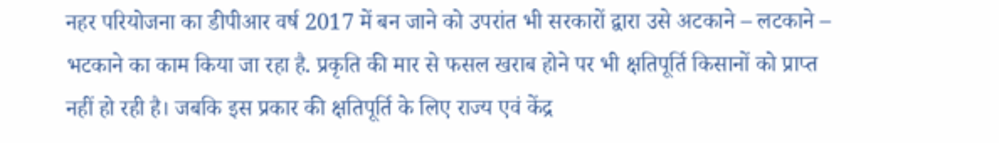नहर परियोजना का डीपीआर वर्ष 2017 में बन जाने को उपरांत भी सरकारों द्वारा उसे अटकाने – लटकाने – भटकाने का काम किया जा रहा है. प्रकृति की मार से फसल खराब होने पर भी क्षतिपूर्ति किसानों को प्राप्त नहीं हो रही है। जबकि इस प्रकार की क्षतिपूर्ति के लिए राज्य एवं केंद्र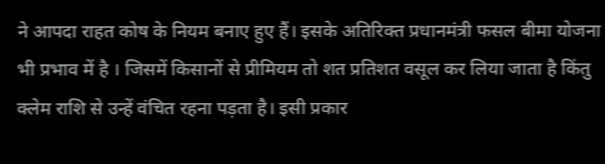ने आपदा राहत कोष के नियम बनाए हुए हैं। इसके अतिरिक्त प्रधानमंत्री फसल बीमा योजना भी प्रभाव में है । जिसमें किसानों से प्रीमियम तो शत प्रतिशत वसूल कर लिया जाता है किंतु क्लेम राशि से उन्हें वंचित रहना पड़ता है। इसी प्रकार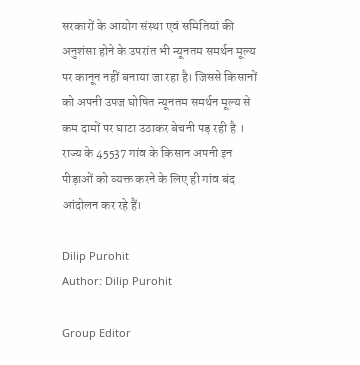सरकारों के आयोग संस्था एवं समितियां की अनुशंसा होने के उपरांत भी न्यूनतम समर्थन मूल्य पर कानून नहीं बनाया जा रहा है। जिससे किसानों को अपनी उपज घोषित न्यूनतम समर्थन मूल्य से कम दामों पर घाटा उठाकर बेचनी पड़ रही है । राज्य के 45537 गांव के किसान अपनी इन पीड़ाओं को व्यक्त करने के लिए ही गांव बंद आंदोलन कर रहे हैं।

Dilip Purohit
Author: Dilip Purohit

Group Editor